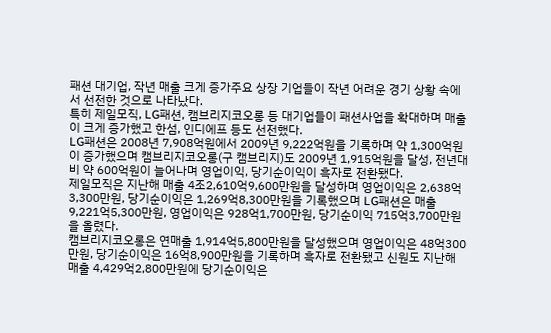패션 대기업, 작년 매출 크게 증가주요 상장 기업들이 작년 어려운 경기 상황 속에서 선전한 것으로 나타났다.
특히 제일모직, LG패션, 캠브리지코오롱 등 대기업들이 패션사업을 확대하며 매출이 크게 증가했고 한섬, 인디에프 등도 선전했다.
LG패션은 2008년 7,908억원에서 2009년 9,222억원을 기록하며 약 1,300억원이 증가했으며 캠브리지코오롱(구 캠브리지)도 2009년 1,915억원을 달성, 전년대비 약 600억원이 늘어나며 영업이익, 당기순이익이 흑자로 전환됐다.
제일모직은 지난해 매출 4조2,610억9,600만원을 달성하며 영업이익은 2,638억3,300만원, 당기순이익은 1,269억8,300만원을 기록했으며 LG패션은 매출 9,221억5,300만원, 영업이익은 928억1,700만원, 당기순이익 715억3,700만원을 올렸다.
캠브리지코오롱은 연매출 1,914억5,800만원을 달성했으며 영업이익은 48억300만원, 당기순이익은 16억8,900만원을 기록하며 흑자로 전환됐고 신원도 지난해 매출 4,429억2,800만원에 당기순이익은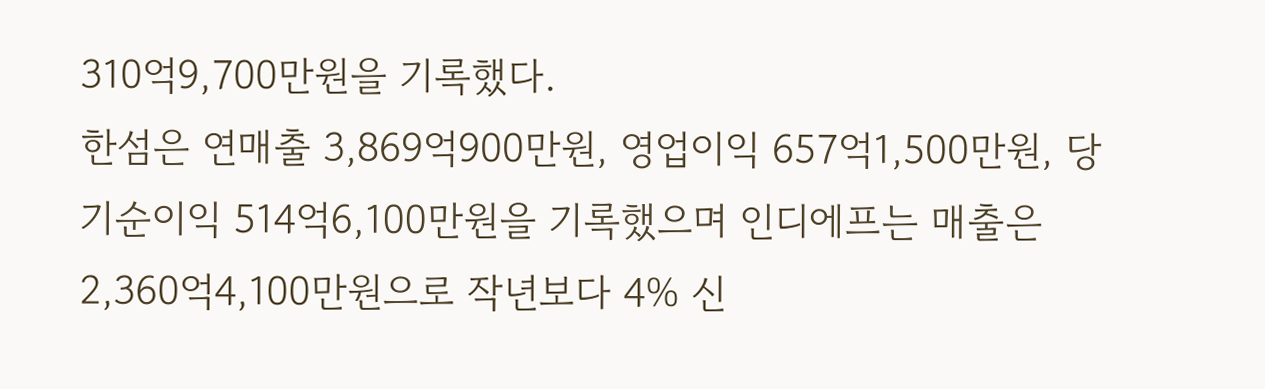310억9,700만원을 기록했다.
한섬은 연매출 3,869억900만원, 영업이익 657억1,500만원, 당기순이익 514억6,100만원을 기록했으며 인디에프는 매출은 2,360억4,100만원으로 작년보다 4% 신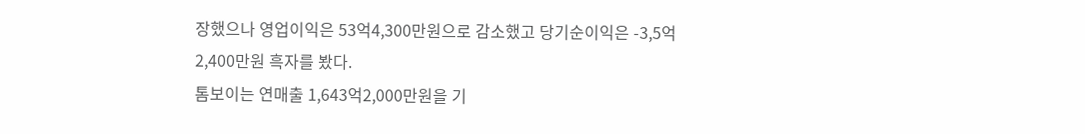장했으나 영업이익은 53억4,300만원으로 감소했고 당기순이익은 -3,5억2,400만원 흑자를 봤다.
톰보이는 연매출 1,643억2,000만원을 기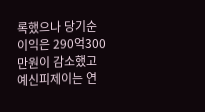록했으나 당기순이익은 290억300만원이 감소했고 예신피제이는 연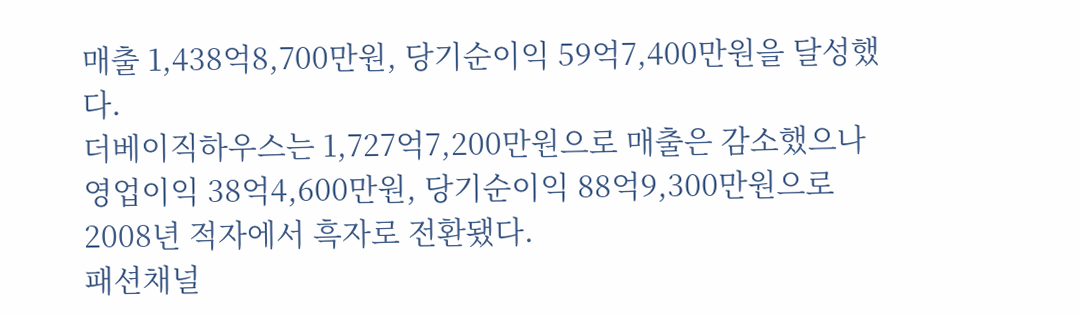매출 1,438억8,700만원, 당기순이익 59억7,400만원을 달성했다.
더베이직하우스는 1,727억7,200만원으로 매출은 감소했으나 영업이익 38억4,600만원, 당기순이익 88억9,300만원으로 2008년 적자에서 흑자로 전환됐다.
패션채널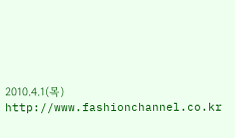2010.4.1(목) http://www.fashionchannel.co.kr